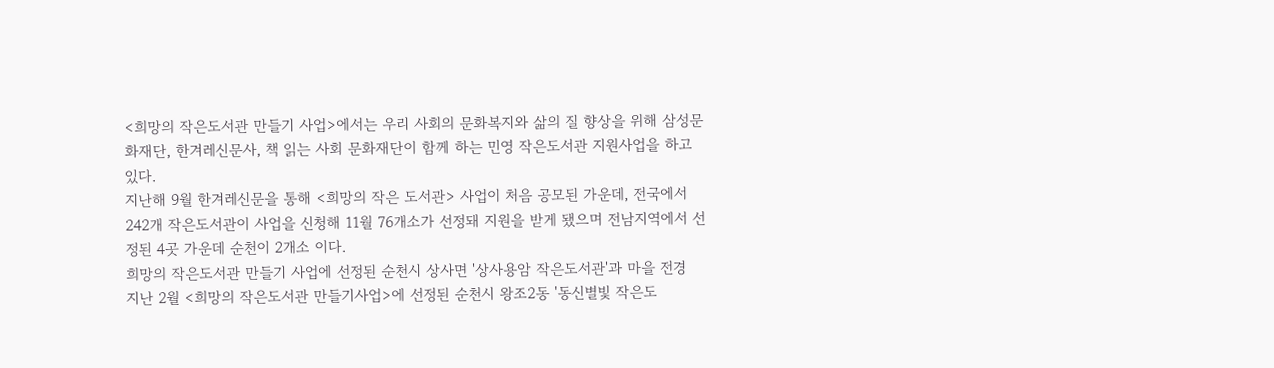<희망의 작은도서관 만들기 사업>에서는 우리 사회의 문화복지와 삶의 질 향상을 위해 삼성문화재단, 한겨레신문사, 책 읽는 사회 문화재단이 함께 하는 민영 작은도서관 지원사업을 하고 있다.
지난해 9월 한겨레신문을 통해 <희망의 작은 도서관> 사업이 처음 공모된 가운데, 전국에서 242개 작은도서관이 사업을 신청해 11월 76개소가 선정돼 지원을 받게 됐으며 전남지역에서 선정된 4곳 가운데 순천이 2개소 이다.
희망의 작은도서관 만들기 사업에 선정된 순천시 상사면 '상사용암 작은도서관'과 마을 전경
지난 2월 <희망의 작은도서관 만들기사업>에 선정된 순천시 왕조2동 '동신별빛 작은도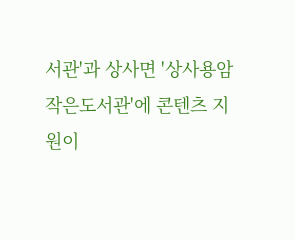서관'과 상사면 '상사용암 작은도서관'에 콘텐츠 지원이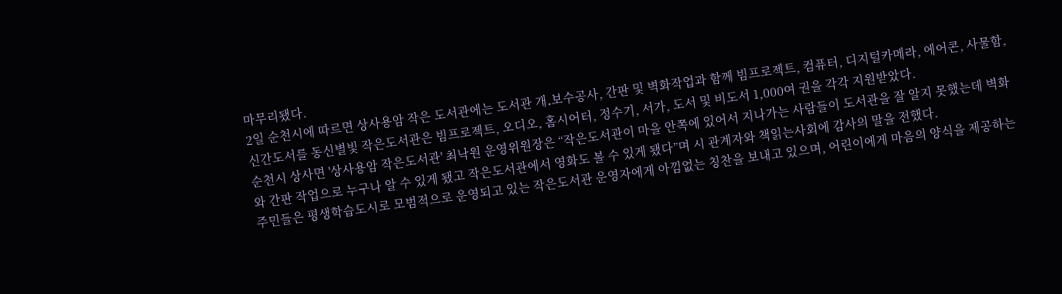마무리됐다.
2일 순천시에 따르면 상사용암 작은 도서관에는 도서관 개․보수공사, 간판 및 벽화작업과 함께 빔프로젝트, 컴퓨터, 디지털카메라, 에어콘, 사물함, 신간도서를 동신별빛 작은도서관은 빔프로젝트, 오디오, 홈시어터, 정수기, 서가, 도서 및 비도서 1,000여 권을 각각 지원받았다.
순천시 상사면 '상사용암 작은도서관' 최낙원 운영위원장은 “작은도서관이 마을 안쪽에 있어서 지나가는 사람들이 도서관을 잘 알지 못했는데 벽화와 간판 작업으로 누구나 알 수 있게 됐고 작은도서관에서 영화도 볼 수 있게 됐다”며 시 관계자와 책읽는사회에 감사의 말을 전했다.
주민들은 평생학습도시로 모범적으로 운영되고 있는 작은도서관 운영자에게 아낌없는 칭찬을 보내고 있으며, 어린이에게 마음의 양식을 제공하는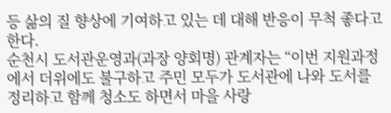등 삶의 질 향상에 기여하고 있는 데 대해 반응이 무척 좋다고 한다.
순천시 도서관운영과(과장 양회명) 관계자는 “이번 지원과정에서 더위에도 불구하고 주민 모두가 도서관에 나와 도서를 정리하고 함께 청소도 하면서 마을 사랑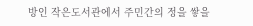방인 작은도서관에서 주민간의 정을 쌓을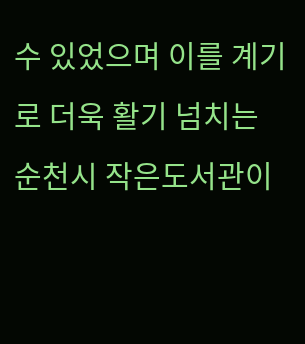수 있었으며 이를 계기로 더욱 활기 넘치는 순천시 작은도서관이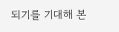되기를 기대해 본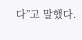다”고 말했다.